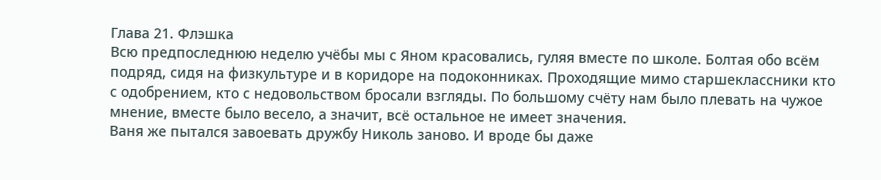Глава 21. Флэшка
Всю предпоследнюю неделю учёбы мы с Яном красовались, гуляя вместе по школе. Болтая обо всём подряд, сидя на физкультуре и в коридоре на подоконниках. Проходящие мимо старшеклассники кто с одобрением, кто с недовольством бросали взгляды. По большому счёту нам было плевать на чужое мнение, вместе было весело, а значит, всё остальное не имеет значения.
Ваня же пытался завоевать дружбу Николь заново. И вроде бы даже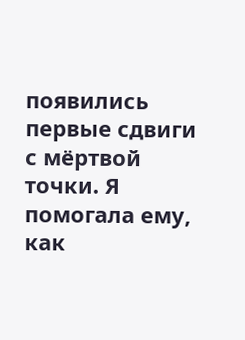появились первые сдвиги с мёртвой точки. Я помогала ему, как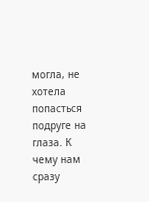могла, не хотела попасться подруге на глаза. К чему нам сразу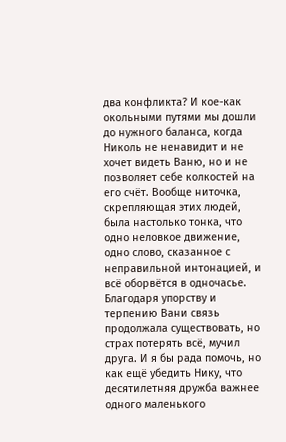два конфликта? И кое-как окольными путями мы дошли до нужного баланса, когда Николь не ненавидит и не хочет видеть Ваню, но и не позволяет себе колкостей на его счёт. Вообще ниточка, скрепляющая этих людей, была настолько тонка, что одно неловкое движение, одно слово, сказанное с неправильной интонацией, и всё оборвётся в одночасье. Благодаря упорству и терпению Вани связь продолжала существовать, но страх потерять всё, мучил друга. И я бы рада помочь, но как ещё убедить Нику, что десятилетняя дружба важнее одного маленького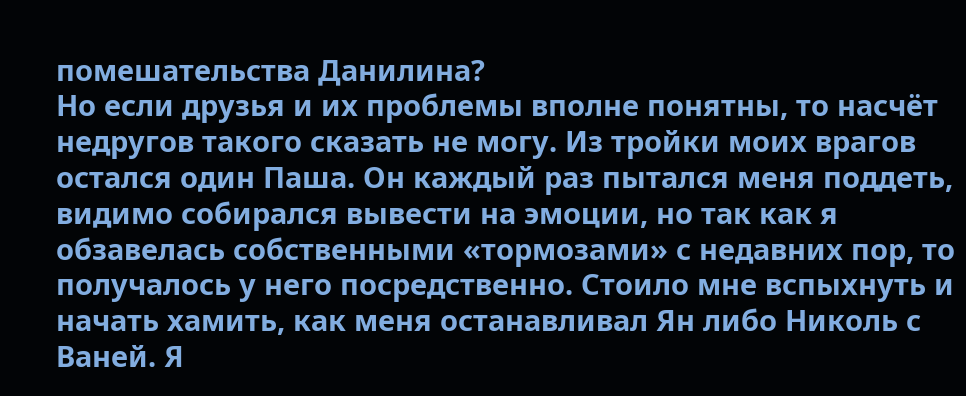помешательства Данилина?
Но если друзья и их проблемы вполне понятны, то насчёт недругов такого сказать не могу. Из тройки моих врагов остался один Паша. Он каждый раз пытался меня поддеть, видимо собирался вывести на эмоции, но так как я обзавелась собственными «тормозами» с недавних пор, то получалось у него посредственно. Стоило мне вспыхнуть и начать хамить, как меня останавливал Ян либо Николь с Ваней. Я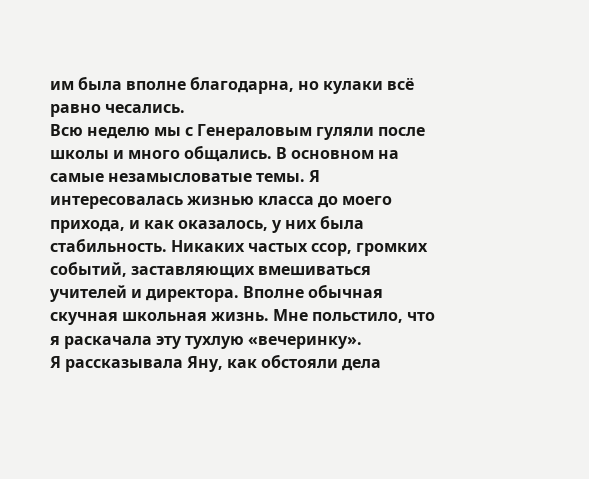им была вполне благодарна, но кулаки всё равно чесались.
Всю неделю мы с Генераловым гуляли после школы и много общались. В основном на самые незамысловатые темы. Я интересовалась жизнью класса до моего прихода, и как оказалось, у них была стабильность. Никаких частых ссор, громких событий, заставляющих вмешиваться учителей и директора. Вполне обычная скучная школьная жизнь. Мне польстило, что я раскачала эту тухлую «вечеринку».
Я рассказывала Яну, как обстояли дела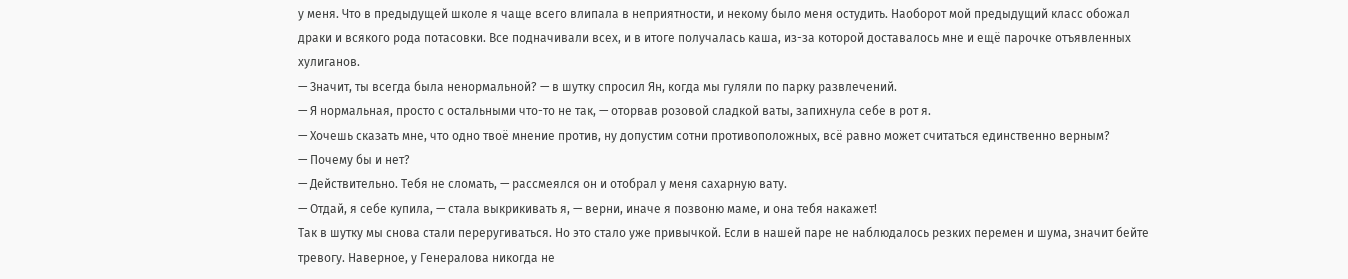у меня. Что в предыдущей школе я чаще всего влипала в неприятности, и некому было меня остудить. Наоборот мой предыдущий класс обожал драки и всякого рода потасовки. Все подначивали всех, и в итоге получалась каша, из-за которой доставалось мне и ещё парочке отъявленных хулиганов.
— Значит, ты всегда была ненормальной? — в шутку спросил Ян, когда мы гуляли по парку развлечений.
— Я нормальная, просто с остальными что-то не так, — оторвав розовой сладкой ваты, запихнула себе в рот я.
— Хочешь сказать мне, что одно твоё мнение против, ну допустим сотни противоположных, всё равно может считаться единственно верным?
— Почему бы и нет?
— Действительно. Тебя не сломать, — рассмеялся он и отобрал у меня сахарную вату.
— Отдай, я себе купила, — стала выкрикивать я, — верни, иначе я позвоню маме, и она тебя накажет!
Так в шутку мы снова стали переругиваться. Но это стало уже привычкой. Если в нашей паре не наблюдалось резких перемен и шума, значит бейте тревогу. Наверное, у Генералова никогда не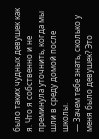было таких чудных девушек как я. Что я собственно и не преминула уточнить, когда мы шли в среду домой после школы.
— Зачем тебе знать, сколько у меня было девушек? Это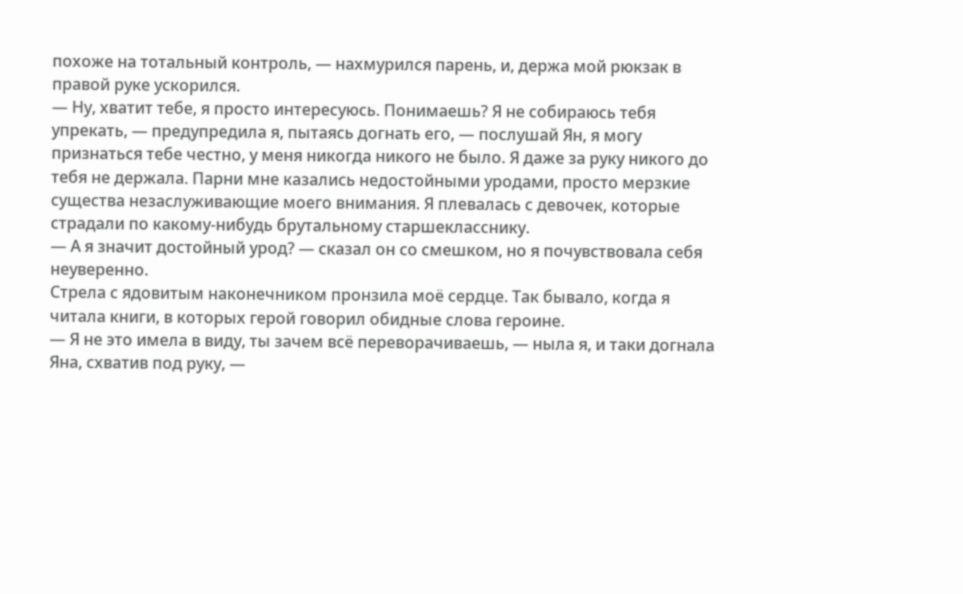похоже на тотальный контроль, — нахмурился парень, и, держа мой рюкзак в правой руке ускорился.
— Ну, хватит тебе, я просто интересуюсь. Понимаешь? Я не собираюсь тебя упрекать, — предупредила я, пытаясь догнать его, — послушай Ян, я могу признаться тебе честно, у меня никогда никого не было. Я даже за руку никого до тебя не держала. Парни мне казались недостойными уродами, просто мерзкие существа незаслуживающие моего внимания. Я плевалась с девочек, которые страдали по какому-нибудь брутальному старшекласснику.
— А я значит достойный урод? — сказал он со смешком, но я почувствовала себя неуверенно.
Стрела с ядовитым наконечником пронзила моё сердце. Так бывало, когда я читала книги, в которых герой говорил обидные слова героине.
— Я не это имела в виду, ты зачем всё переворачиваешь, — ныла я, и таки догнала Яна, схватив под руку, —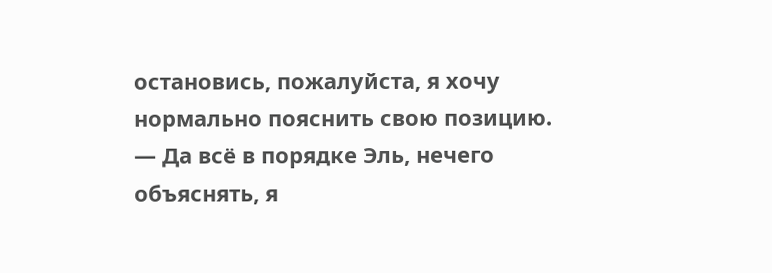остановись, пожалуйста, я хочу нормально пояснить свою позицию.
— Да всё в порядке Эль, нечего объяснять, я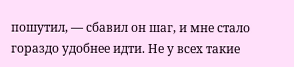пошутил, — сбавил он шаг, и мне стало гораздо удобнее идти. Не у всех такие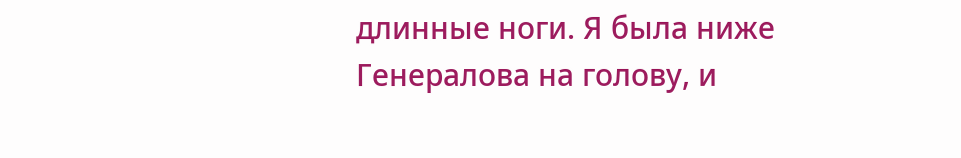длинные ноги. Я была ниже Генералова на голову, и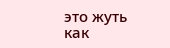это жуть как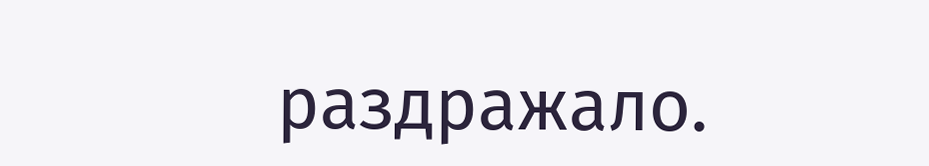раздражало.